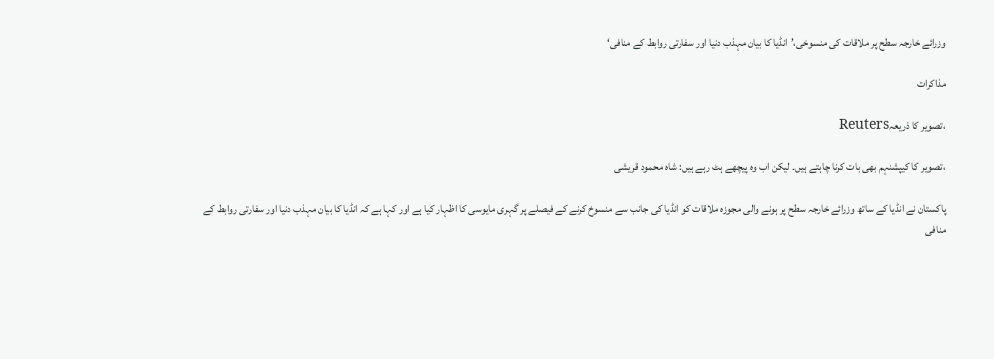وزرائے خارجہ سطح پر ملاقات کی منسوخی،’انڈیا کا بیان مہذب دنیا اور سفارتی روابط کے منافی‘

مذاکرات

،تصویر کا ذریعہReuters

،تصویر کا کیپشنہم بھی بات کرنا چاہتے ہیں۔ لیکن اب وہ پیچھے ہٹ رہے ہیں: شاہ محمود قریشی

پاکستان نے انڈیا کے ساتھ وزرائے خارجہ سطح پر ہونے والی مجوزہ ملاقات کو انڈیا کی جانب سے منسوخ کرنے کے فیصلے پر گہری مایوسی کا اظہار کیا ہے اور کہا ہے کہ انڈیا کا بیان مہذب دنیا اور سفارتی روابط کے منافی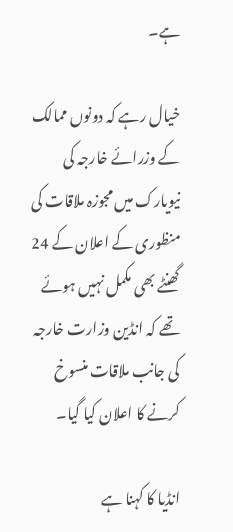ہے۔

خیال رہے کہ دونوں ممالک کے وزرائے خارجہ کی نیویارک میں مجوزہ ملاقات کی منظوری کے اعلان کے 24 گھنٹے بھی مکمل نہیں ہوئے تھے کہ انڈین وزارت خارجہ کی جانب ملاقات منسوخ کرنے کا اعلان کیا گیا۔

انڈیا کا کہنا ہے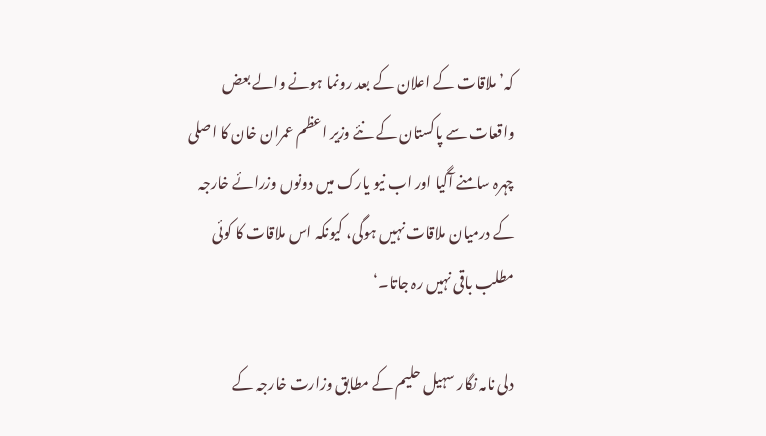کہ’ملاقات کے اعلان کے بعد رونما ہونے والے بعض واقعات سے پاکستان کے نئے وزیر اعظم عمران خان کا اصلی چہرہ سامنے آگیا اور اب نیو یارک میں دونوں وزرائے خارجہ کے درمیان ملاقات نہیں ہوگی، کیونکہ اس ملاقات کا کوئی مطلب باقی نہیں رہ جاتا۔‘

دلی نامہ نگار سہیل حلیم کے مطابق وزارت خارجہ کے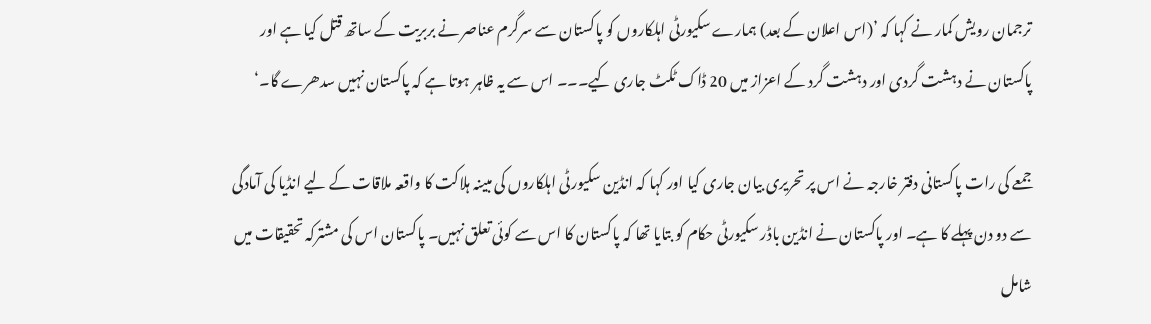ترجمان رویش کمار نے کہا کہ ’(اس اعلان کے بعد) ہمارے سکیورٹی اہلکاروں کو پاکستان سے سرگرم عناصر نے بربریت کے ساتھ قتل کیا ہے اور پاکستان نے دہشت گردی اور دہشت گرد کے اعزاز میں 20 ڈاک ٹکٹ جاری کیے۔۔۔ اس سے یہ ظاہر ہوتا ہے کہ پاکستان نہیں سدھرے گا۔‘

جمعے کی رات پاکستانی دفتر خارجہ نے اس پر تحریری بیان جاری کیا اور کہا کہ انڈین سکیورٹی اہلکاروں کی مبینہ ہلاکت کا واقعہ ملاقات کے لیے انڈیا کی آمادگی سے دو دن پہلے کا ہے۔ اور پاکستان نے انڈین باڈر سکیورٹی حکام کو بتایا تھا کہ پاکستان کا اس سے کوئی تعلق نہیں۔ پاکستان اس کی مشترکہ تحقیقات میں شامل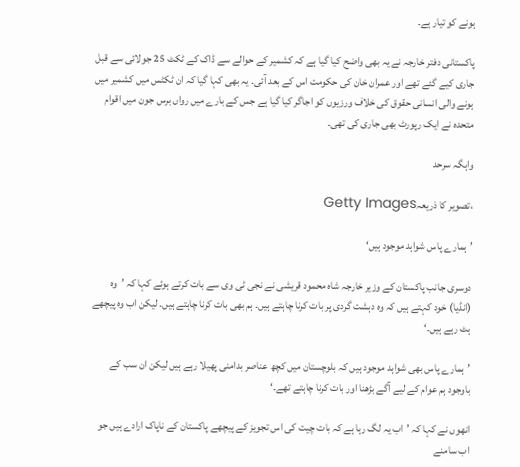ہونے کو تیار ہے۔

پاکستانی دفتر خارجہ نے یہ بھی واضح کیا گیا ہے کہ کشمیر کے حوالے سے ڈاک کے ٹکٹ 25 جولائی سے قبل جاری کیے گئے تھے اور عمران خان کی حکومت اس کے بعد آئی۔ یہ بھی کہا گیا کہ ان ٹکٹس میں کشمیر میں ہونے والی انسانی حقوق کی خلاف ورزیوں کو اجاگر کیا گیا ہے جس کے بارے میں رواں برس جون میں اقوام متحدہ نے ایک رپورٹ بھی جاری کی تھی۔

واہگہ سرحد

،تصویر کا ذریعہGetty Images

’ہمارے پاس شواہد موجود ہیں‘

دوسری جانب پاکستان کے وزیر خارجہ شاہ محمود قریشی نے نجی ٹی وی سے بات کرتے ہوئے کہا کہ ’وہ (انڈیا) خود کہتے ہیں کہ وہ دہشت گردی پر بات کرنا چاہتے ہیں۔ ہم بھی بات کرنا چاہتے ہیں۔ لیکن اب وہ پیچھے ہٹ رہے ہیں۔‘

’ہمارے پاس بھی شواہد موجود ہیں کہ بلوچستان میں کچھ عناصر بدامنی پھیلا رہے ہیں لیکن ان سب کے باوجود ہم عوام کے لیے آگے بڑھنا اور بات کرنا چاہتے تھے۔‘

انھوں نے کہا کہ ’اب یہ لگ رہا ہے کہ بات چیت کی اس تجویز کے پیچھے پاکستان کے ناپاک ارادے ہیں جو اب سامنے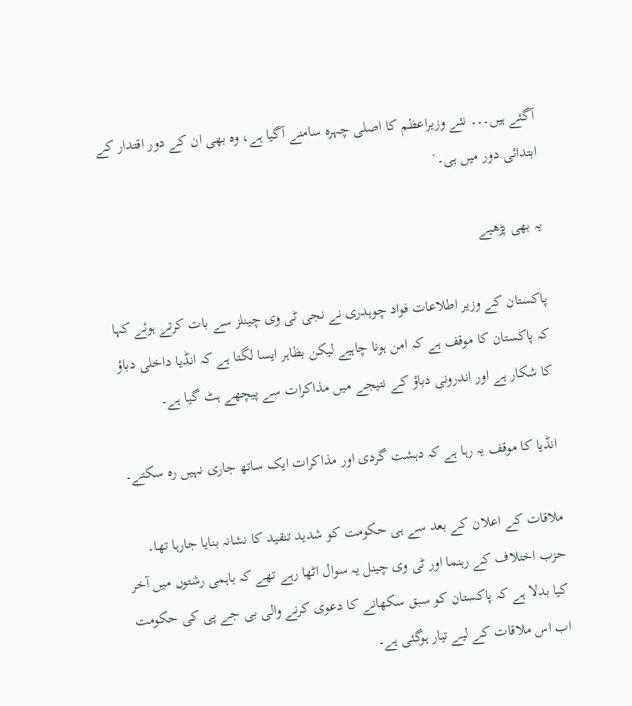آگئے ہیں۔۔۔ نئے وزیراعظم کا اصلی چہرہ سامنے آگیا ہے، وہ بھی ان کے دور اقتدار کے ابتدائی دور میں ہی۔`

یہ بھی پڑھیے

پاکستان کے وزیر اطلاعات فواد چوہدری نے نجی ٹی وی چینلز سے بات کرتے ہوئے کہا کہ پاکستان کا موقف ہے کہ امن ہونا چاہیے لیکن بظاہر ایسا لگتا ہے کہ انڈیا داخلی دباؤ کا شکار ہے اور اندرونی دباؤ کے نتیجے میں مذاکرات سے پیچھے ہٹ گیا ہے۔

انڈیا کا موقف یہ رہا ہے کہ دہشت گردی اور مذاکرات ایک ساتھ جاری نہیں رہ سکتے۔

ملاقات کے اعلان کے بعد سے ہی حکومت کو شدید تنقید کا نشانہ بنایا جارہا تھا۔ حزب اختلاف کے رہنما اور ٹی وی چینل یہ سوال اٹھا رہے تھے کہ باہمی رشتوں میں آخر کیا بدلا ہے کہ پاکستان کو سبق سکھانے کا دعوی کرنے والی بی جے پی کی حکومت اب اس ملاقات کے لیے تیار ہوگئی ہے۔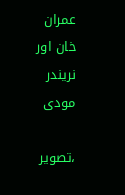عمران خان اور نریندر مودی

،تصویر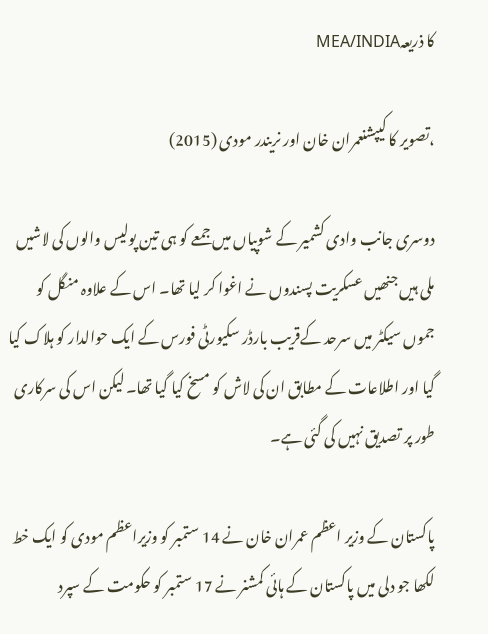کا ذریعہMEA/INDIA

،تصویر کا کیپشنعمران خان اور نریندر مودی (2015)

دوسری جانب وادی کشمیر کے شوپیاں میں جمعے کو ہی تین پولیس والوں کی لاشیں ملی ہیں جنھیں عسکریت پسندوں نے اغوا کر لیا تھا۔ اس کے علاوہ منگل کو جموں سیکٹر میں سرحد کےقریب بارڈر سکیورٹی فورس کے ایک حوالدار کو ہلاک کیا گیا اور اطلاعات کے مطابق ان کی لاش کو مسخ کیا گیا تھا۔ لیکن اس کی سرکاری طور پر تصدیق نہیں کی گئی ہے۔

پاکستان کے وزیر اعظم عمران خان نے 14 ستمبر کو وزیراعظم مودی کو ایک خط لکھا جو دلی میں پاکستان کے ہائی کمشنر نے 17 ستمبر کو حکومت کے سپرد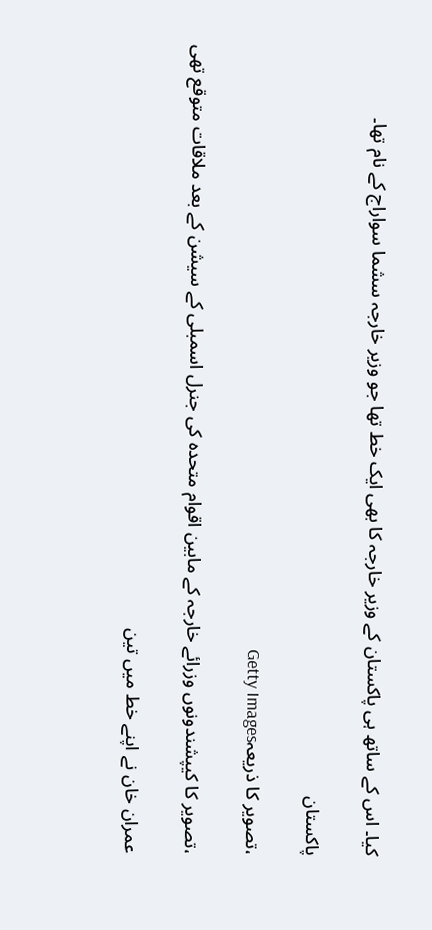کیا۔ اس کے ساتھ ہی پاکستان کے وزیر خارجہ کا بھی ایک خط تھا جو وزیر خارجہ سشما سواراج کے نام تھا۔

پاکستان

،تصویر کا ذریعہGetty Images

،تصویر کا کیپشندونوں وزرائے خارجہ کے مابین اقوام متحدہ کی جنرل اسمبلی کے سیشن کے بعد ملاقات متوقع تھی

عمران خان نے اپنے خط میں تین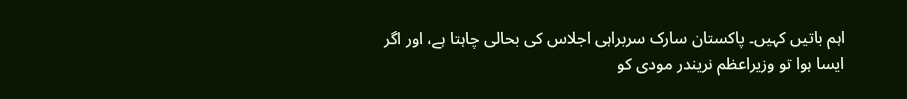اہم باتیں کہیں۔ پاکستان سارک سربراہی اجلاس کی بحالی چاہتا ہے، اور اگر ایسا ہوا تو وزیراعظم نریندر مودی کو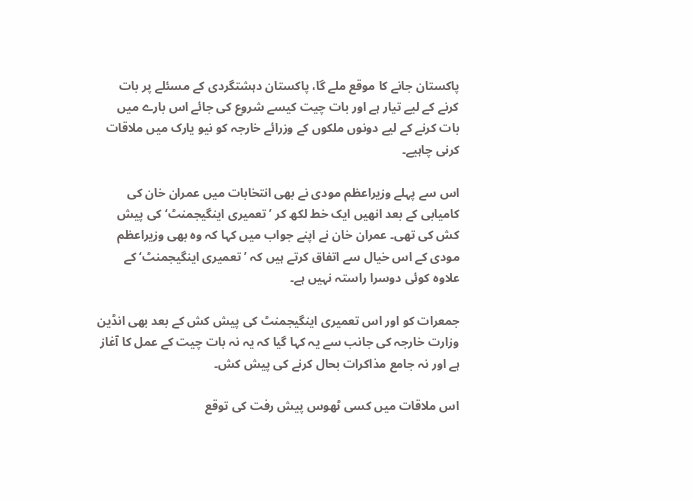پاکستان جانے کا موقع ملے گا، پاکستان دہشتگردی کے مسئلے پر بات کرنے کے لیے تیار ہے اور بات چیت کیسے شروع کی جائے اس بارے میں بات کرنے کے لیے دونوں ملکوں کے وزرائے خارجہ کو نیو یارک میں ملاقات کرنی چاہیے۔

اس سے پہلے وزیراعظم مودی نے بھی انتخابات میں عمران خان کی کامیابی کے بعد انھیں ایک خط لکھ کر ’تعمیری اینگیجمنٹ‘ کی پیش کش کی تھی۔ عمران خان نے اپنے جواب میں کہا کہ وہ بھی وزیراعظم مودی کے اس خیال سے اتفاق کرتے ہیں کہ ’تعمیری اینگیجمنٹ‘ کے علاوہ کوئی دوسرا راستہ نہیں ہے۔

جمعرات کو اور اس تعمیری اینگیجمنٹ کی پیش کش کے بعد بھی انڈین وزارت خارجہ کی جانب سے یہ کہا گیا کہ یہ نہ بات چیت کے عمل کا آغاز ہے اور نہ جامع مذاکرات بحال کرنے کی پیش کش۔

اس ملاقات میں کسی ٹھوس پیش رفت کی توقع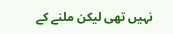نہیں تھی لیکن ملنے کے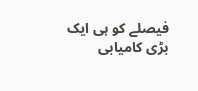فیصلے کو ہی ایک بڑی کامیابی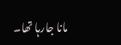مانا جارہا تھا۔